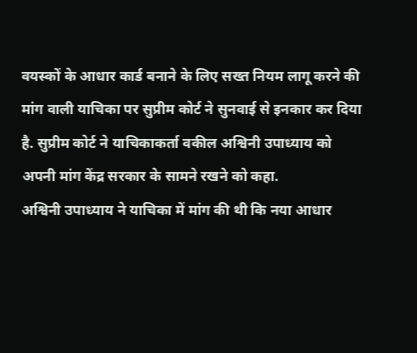वयस्कों के आधार कार्ड बनाने के लिए सख्त नियम लागू करने की मांग वाली याचिका पर सुप्रीम कोर्ट ने सुनवाई से इनकार कर दिया है. सुप्रीम कोर्ट ने याचिकाकर्ता वकील अश्विनी उपाध्याय को अपनी मांग केंद्र सरकार के सामने रखने को कहा.
अश्विनी उपाध्याय ने याचिका में मांग की थी कि नया आधार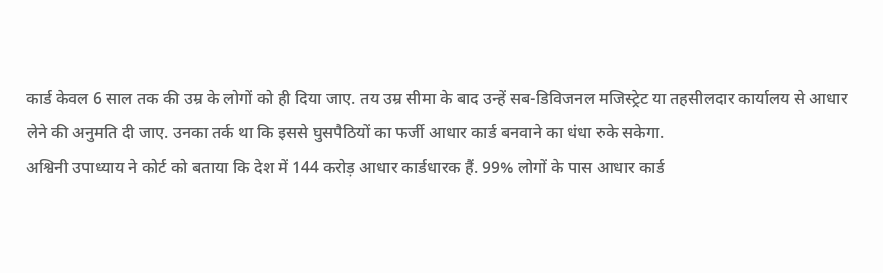कार्ड केवल 6 साल तक की उम्र के लोगों को ही दिया जाए. तय उम्र सीमा के बाद उन्हें सब-डिविजनल मजिस्ट्रेट या तहसीलदार कार्यालय से आधार लेने की अनुमति दी जाए. उनका तर्क था कि इससे घुसपैठियों का फर्जी आधार कार्ड बनवाने का धंधा रुके सकेगा.
अश्विनी उपाध्याय ने कोर्ट को बताया कि देश में 144 करोड़ आधार कार्डधारक हैं. 99% लोगों के पास आधार कार्ड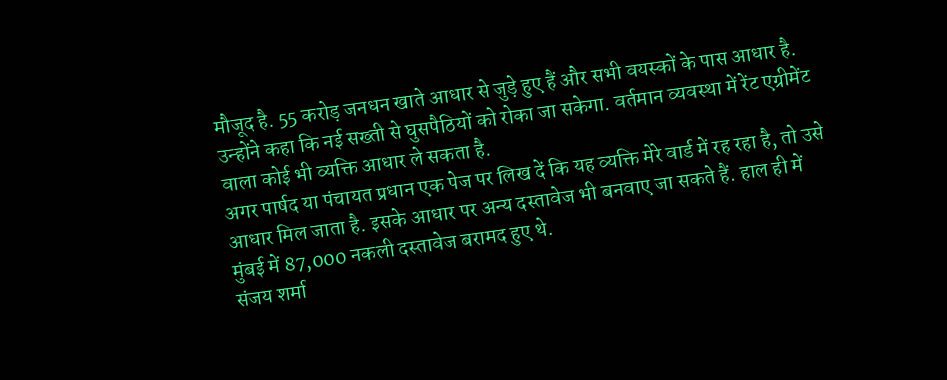मौजूद है. 55 करोड़ जनधन खाते आधार से जुड़े हुए हैं और सभी वयस्कों के पास आधार है.
उन्होंने कहा कि नई सख्ती से घुसपैठियों को रोका जा सकेगा. वर्तमान व्यवस्था में रेंट एग्रीमेंट वाला कोई भी व्यक्ति आधार ले सकता है.
अगर पार्षद या पंचायत प्रधान एक पेज पर लिख दें कि यह व्यक्ति मेरे वार्ड में रह रहा है, तो उसे आधार मिल जाता है. इसके आधार पर अन्य दस्तावेज भी बनवाए जा सकते हैं. हाल ही में मुंबई में 87,000 नकली दस्तावेज बरामद हुए थे.
संजय शर्मा